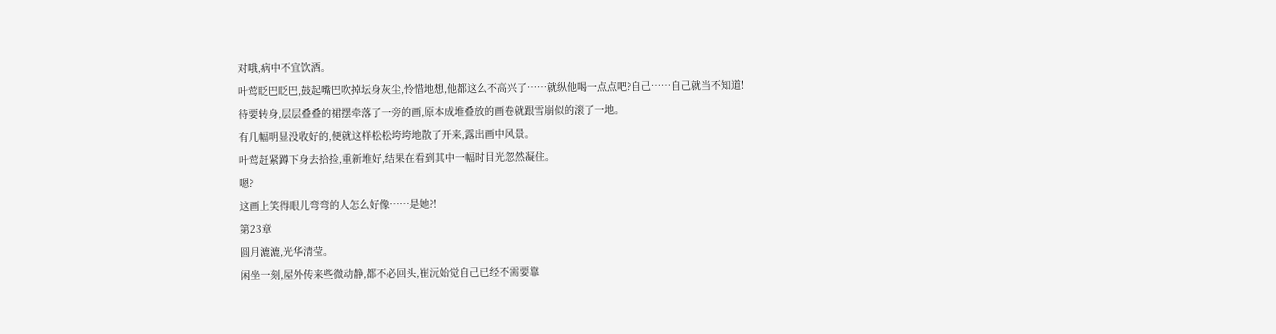对哦,病中不宜饮酒。
叶莺眨巴眨巴,鼓起嘴巴吹掉坛身灰尘,怜惜地想,他都这么不高兴了……就纵他喝一点点吧?自己……自己就当不知道!
待要转身,层层叠叠的裙摆牵落了一旁的画,原本成堆叠放的画卷就跟雪崩似的滚了一地。
有几幅明显没收好的,便就这样松松垮垮地散了开来,露出画中风景。
叶莺赶紧蹲下身去拾捡,重新堆好,结果在看到其中一幅时目光忽然凝住。
嗯?
这画上笑得眼儿弯弯的人怎么好像……是她?!
第23章
圆月漉漉,光华清莹。
闲坐一刻,屋外传来些微动静,都不必回头,崔沅始觉自己已经不需要靠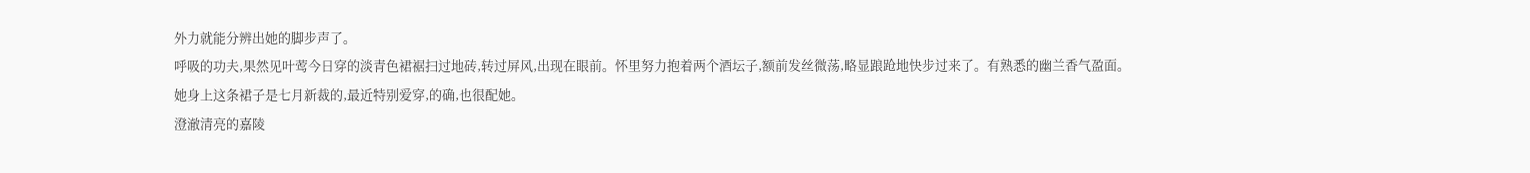外力就能分辨出她的脚步声了。
呼吸的功夫,果然见叶莺今日穿的淡青色裙裾扫过地砖,转过屏风,出现在眼前。怀里努力抱着两个酒坛子,额前发丝微荡,略显踉跄地快步过来了。有熟悉的幽兰香气盈面。
她身上这条裙子是七月新裁的,最近特别爱穿,的确,也很配她。
澄澈清亮的嘉陵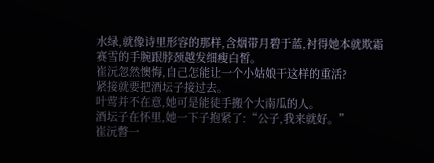水绿,就像诗里形容的那样,含烟带月碧于蓝,衬得她本就欺霜赛雪的手腕跟脖颈越发细瘦白皙。
崔沅忽然懊悔,自己怎能让一个小姑娘干这样的重活?
紧接就要把酒坛子接过去。
叶莺并不在意,她可是能徒手搬个大南瓜的人。
酒坛子在怀里,她一下子抱紧了:“公子,我来就好。”
崔沅瞥一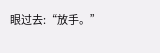眼过去:“放手。”